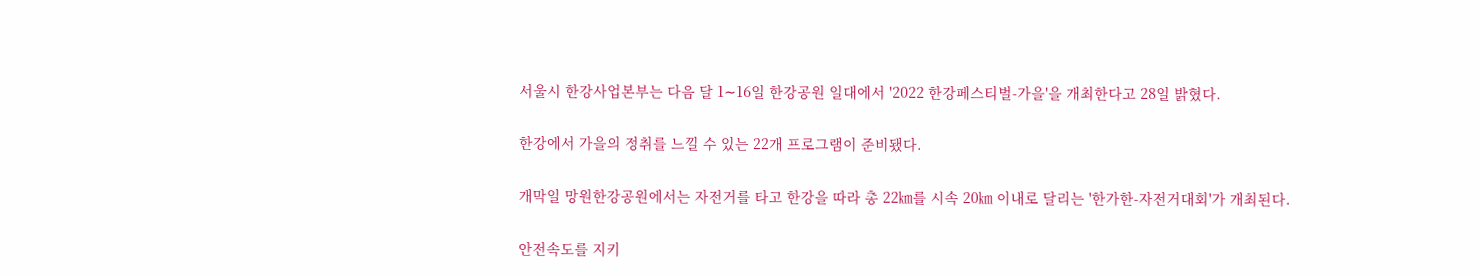서울시 한강사업본부는 다음 달 1∼16일 한강공원 일대에서 '2022 한강페스티벌-가을'을 개최한다고 28일 밝혔다.

한강에서 가을의 정취를 느낄 수 있는 22개 프로그램이 준비됐다.

개막일 망원한강공원에서는 자전거를 타고 한강을 따라 총 22㎞를 시속 20㎞ 이내로 달리는 '한가한-자전거대회'가 개최된다.

안전속도를 지키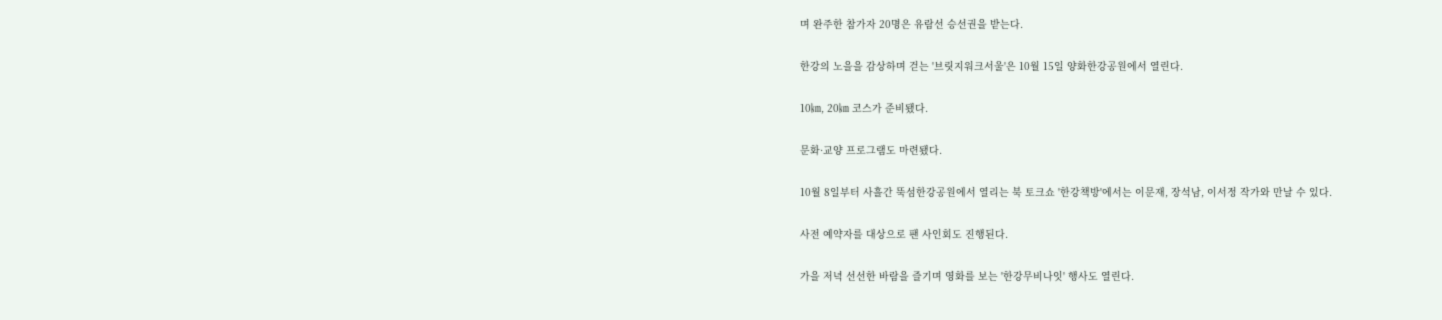며 완주한 참가자 20명은 유람선 승선권을 받는다.

한강의 노을을 감상하며 걷는 '브릿지워크서울'은 10월 15일 양화한강공원에서 열린다.

10㎞, 20㎞ 코스가 준비됐다.

문화·교양 프로그램도 마련됐다.

10월 8일부터 사흘간 뚝섬한강공원에서 열리는 북 토크쇼 '한강책방'에서는 이문재, 장석남, 이서정 작가와 만날 수 있다.

사전 예약자를 대상으로 팬 사인회도 진행된다.

가을 저녁 선선한 바람을 즐기며 영화를 보는 '한강무비나잇' 행사도 열린다.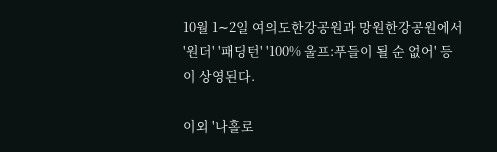10월 1∼2일 여의도한강공원과 망원한강공원에서 '원더' '패딩턴' '100% 울프:푸들이 될 순 없어' 등이 상영된다.

이외 '나홀로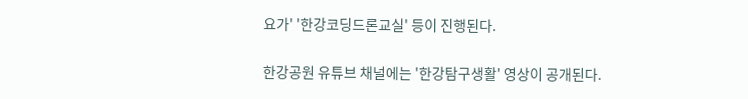요가' '한강코딩드론교실' 등이 진행된다.

한강공원 유튜브 채널에는 '한강탐구생활' 영상이 공개된다.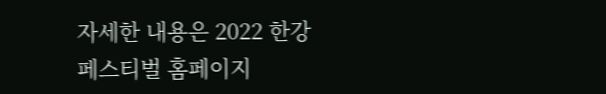자세한 내용은 2022 한강페스티벌 홈페이지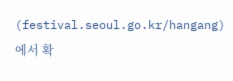(festival.seoul.go.kr/hangang)에서 확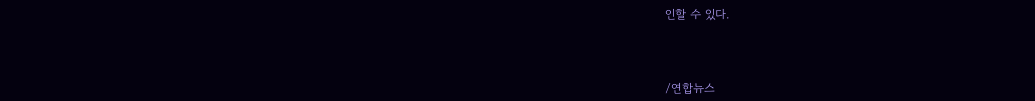인할 수 있다.



/연합뉴스